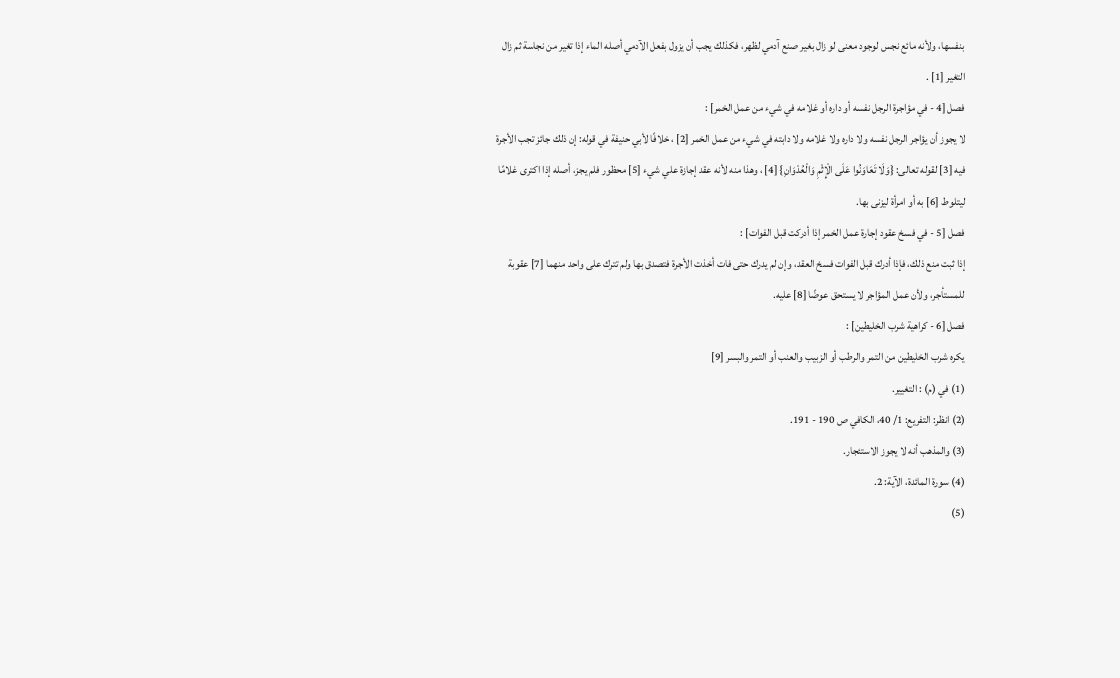بنفسها، ولأنه مائع نجس لوجود معنى لو زال بغير صنع آدمي لظهر، فكذلك يجب أن يزول بفعل الآدمي أصله الماء إذا تغير من نجاسة ثم زال التغير [1] .
فصل [4 - في مؤاجرة الرجل نفسه أو داره أو غلامه في شيء من عمل الخمر] :
لا يجوز أن يؤاجر الرجل نفسه ولا داره ولا غلامه ولا دابته في شيء من عمل الخمر [2] ، خلافًا لأبي حنيفة في قوله: إن ذلك جائز تجب الأجرة فيه [3] لقوله تعالى: {وَلَا تَعَاوَنُوا عَلَى الْإِثْمِ وَالْعُدْوَانِ} [4] ، وهذا منه لأنه عقد إجازة علي شيء [5] محظور فلم يجز، أصله إذا اكترى غلامًا ليتلوط [6] به أو امرأة ليزنى بها.
فصل [5 - في فسخ عقود إجارة عمل الخمر إذا أدركت قبل الفوات] :
إذا ثبت منع ذلك، فإذا أدرك قبل الفوات فسخ العقد، وإن لم يدرك حتى فات أخذت الأجرة فتصدق بها ولم تترك على واحد منهما [7] عقوبة للمستأجر، ولأن عمل المؤاجر لا يستحق عوضًا [8] عليه.
فصل [6 - كراهية شرب الخليطين] :
يكره شرب الخليطين من التمر والرطب أو الزبيب والعنب أو التمر والبسر [9]
(1) في (م) : التغيير.
(2) انظر: التفريع: 1/ 40، الكافي ص 190 - 191.
(3) والمذهب أنه لا يجوز الاستئجار.
(4) سورة المائدة، الآية: 2.
(5)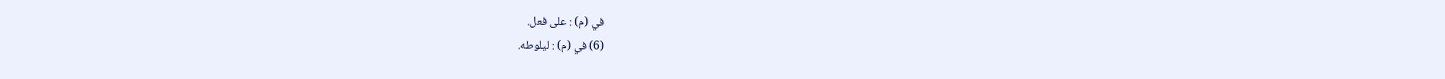في (م) : على فعل.
(6) في (م) : ليلوطه.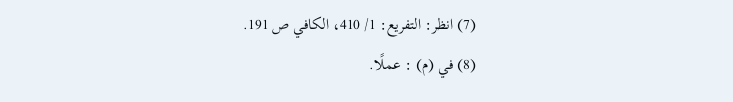(7) انظر: التفريع: 1/ 410، الكافي ص 191.
(8) في (م) : عملًا.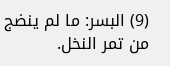(9) البسر: ما لم ينضج من تمر النخل.